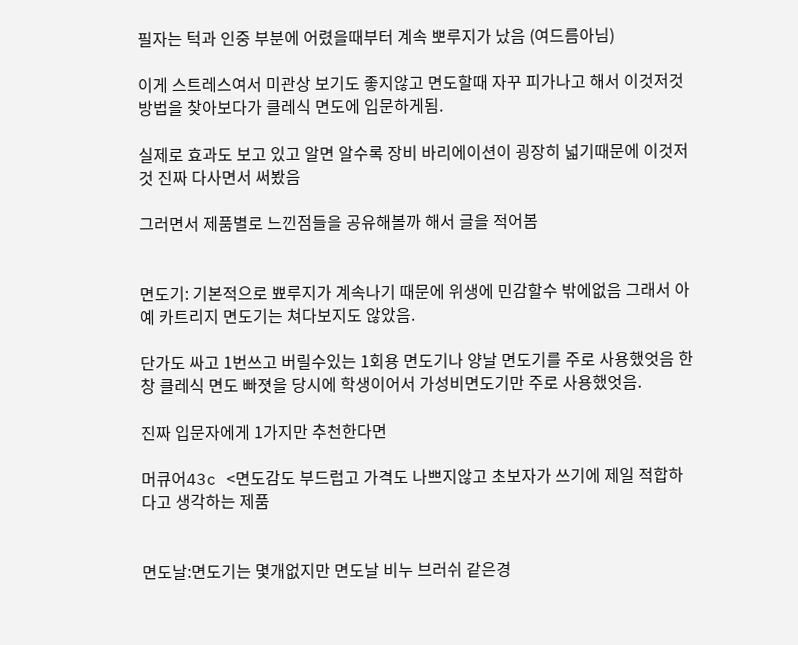필자는 턱과 인중 부분에 어렸을때부터 계속 뽀루지가 났음 (여드름아님)

이게 스트레스여서 미관상 보기도 좋지않고 면도할때 자꾸 피가나고 해서 이것저것 방법을 찾아보다가 클레식 면도에 입문하게됨.

실제로 효과도 보고 있고 알면 알수록 장비 바리에이션이 굉장히 넓기때문에 이것저것 진짜 다사면서 써봤음

그러면서 제품별로 느낀점들을 공유해볼까 해서 글을 적어봄


면도기: 기본적으로 뾰루지가 계속나기 때문에 위생에 민감할수 밖에없음 그래서 아예 카트리지 면도기는 쳐다보지도 않았음.

단가도 싸고 1번쓰고 버릴수있는 1회용 면도기나 양날 면도기를 주로 사용했엇음 한창 클레식 면도 빠졋을 당시에 학생이어서 가성비면도기만 주로 사용했엇음.

진짜 입문자에게 1가지만 추천한다면

머큐어43c <면도감도 부드럽고 가격도 나쁘지않고 초보자가 쓰기에 제일 적합하다고 생각하는 제품


면도날:면도기는 몇개없지만 면도날 비누 브러쉬 같은경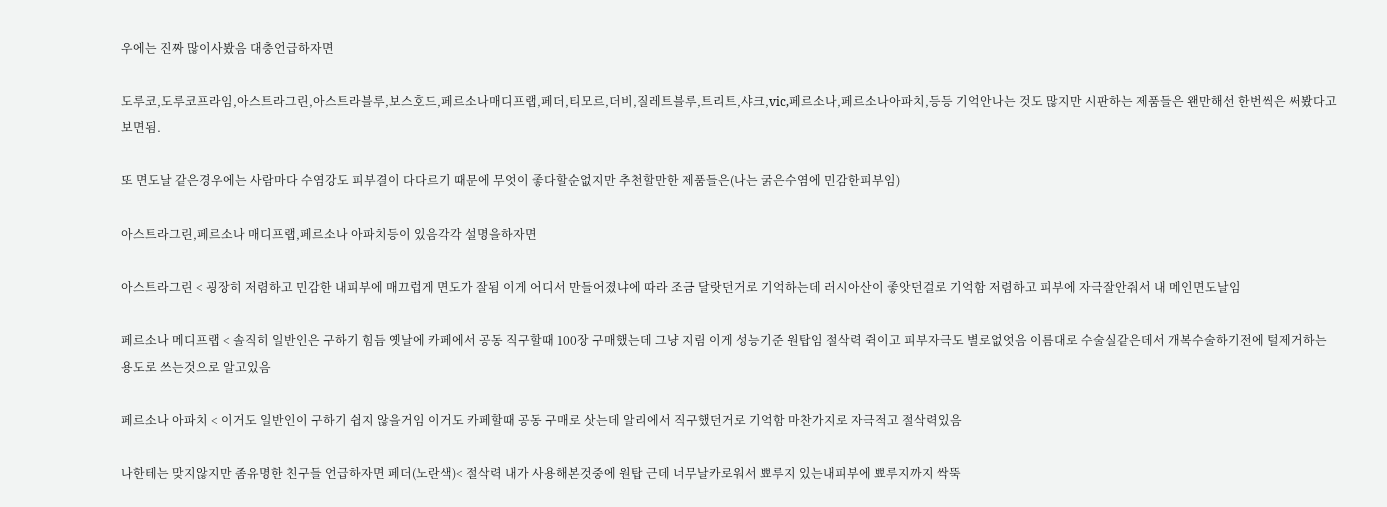우에는 진짜 많이사봤음 대충언급하자면

도루코,도루코프라임,아스트라그린,아스트라블루,보스호드,페르소나매디프랩,페더,티모르,더비,질레트블루,트리트,샤크,vic,페르소나,페르소나아파치,등등 기억안나는 것도 많지만 시판하는 제품들은 왠만해선 한번씩은 써봤다고 보면됨.

또 면도날 같은경우에는 사람마다 수염강도 피부결이 다다르기 때문에 무엇이 좋다할순없지만 추천할만한 제품들은(나는 굵은수염에 민감한피부임)

아스트라그린,페르소나 매디프랩,페르소나 아파치등이 있음각각 설명을하자면

아스트라그린 < 굉장히 저렴하고 민감한 내피부에 매끄럽게 면도가 잘됨 이게 어디서 만들어졌냐에 따라 조금 달랏던거로 기억하는데 러시아산이 좋앗던걸로 기억함 저렴하고 피부에 자극잘안줘서 내 메인면도날임

페르소나 메디프랩 < 솔직히 일반인은 구하기 힘듬 옛날에 카페에서 공동 직구할때 100장 구매했는데 그냥 지림 이게 성능기준 원탑임 절삭력 쥑이고 피부자극도 별로없엇음 이름대로 수술실같은데서 개복수술하기전에 털제거하는 용도로 쓰는것으로 알고있음

페르소나 아파치 < 이거도 일반인이 구하기 쉽지 않을거임 이거도 카페할때 공동 구매로 삿는데 알리에서 직구했던거로 기억함 마찬가지로 자극적고 절삭력있음

나한테는 맞지않지만 좀유명한 친구들 언급하자면 페더(노란색)< 절삭력 내가 사용해본것중에 원탑 근데 너무날카로워서 뾰루지 있는내피부에 뾰루지까지 싹뚝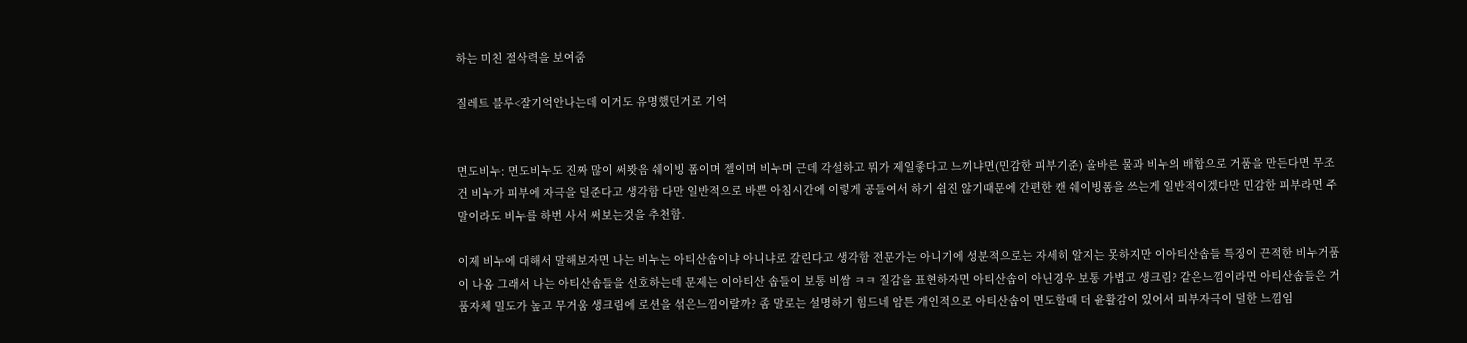하는 미친 절삭력을 보여줌

질레트 블루<잘기억안나는데 이거도 유명했던거로 기억


면도비누: 면도비누도 진짜 많이 써봣음 쉐이빙 폼이며 젤이며 비누며 근데 각설하고 뭐가 제일좋다고 느끼냐면(민감한 피부기준) 올바른 물과 비누의 배합으로 거품을 만든다면 무조건 비누가 피부에 자극을 덜준다고 생각함 다만 일반적으로 바쁜 아침시간에 이렇게 공들여서 하기 쉽진 않기때문에 간편한 캔 쉐이빙폼을 쓰는게 일반적이겠다만 민감한 피부라면 주말이라도 비누를 하번 사서 써보는것을 추천함.

이제 비누에 대해서 말해보자면 나는 비누는 아티산솝이냐 아니냐로 갈린다고 생각함 전문가는 아니기에 성분적으로는 자세히 알지는 못하지만 이아티산솝들 특징이 끈적한 비누거품이 나옴 그래서 나는 아티산솝들을 선호하는데 문제는 이아티산 솝들이 보통 비쌈 ㅋㅋ 질감을 표현하자면 아티산솝이 아닌경우 보통 가볍고 생크림? 같은느낌이라면 아티산솝들은 거품자체 밀도가 높고 무거움 생크림에 로션을 섞은느낌이랄까? 좀 말로는 설명하기 힘드네 암튼 개인적으로 아티산솝이 면도할때 더 윤활감이 있어서 피부자극이 덜한 느낌임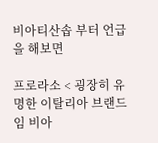비아티산솝 부터 언급을 해보면

프로라소 < 굉장히 유명한 이탈리아 브랜드임 비아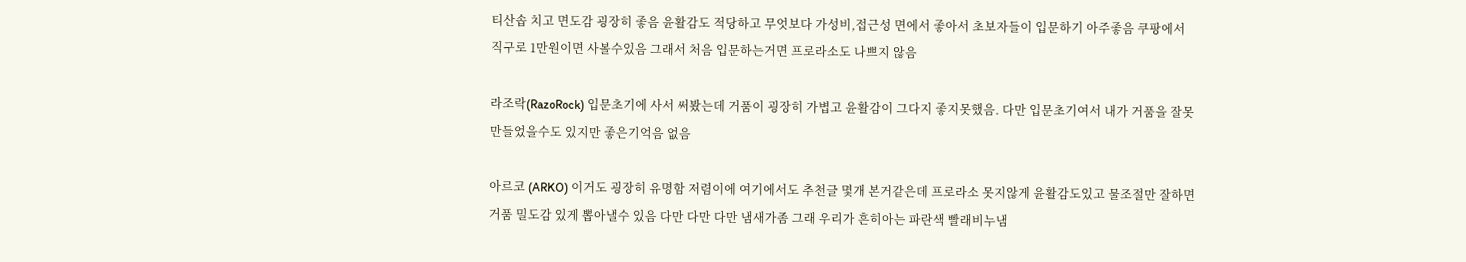티산솝 치고 면도감 굉장히 좋음 윤활감도 적당하고 무엇보다 가성비,접근성 면에서 좋아서 초보자들이 입문하기 아주좋음 쿠팡에서 직구로 1만원이면 사볼수있음 그래서 처음 입문하는거면 프로라소도 나쁘지 않음

라조락(RazoRock) 입문초기에 사서 써봤는데 거품이 굉장히 가볍고 윤활감이 그다지 좋지못했음. 다만 입문초기여서 내가 거품을 잘못만들었을수도 있지만 좋은기억음 없음

아르코 (ARKO) 이거도 굉장히 유명함 저렴이에 여기에서도 추천글 몇개 본거같은데 프로라소 못지않게 윤활감도있고 물조절만 잘하면 거품 밀도감 있게 뽑아낼수 있음 다만 다만 다만 냄새가좀 그래 우리가 흔히아는 파란색 빨래비누냄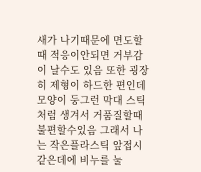새가 나기때문에 면도할때 적응이안되면 거부감이 날수도 있음 또한 굉장히 제형이 하드한 편인데 모양이 둥그런 막대 스틱처럼 생겨서 거품질할때 불편할수있음 그래서 나는 작은플라스틱 앞접시같은데에 비누를 눌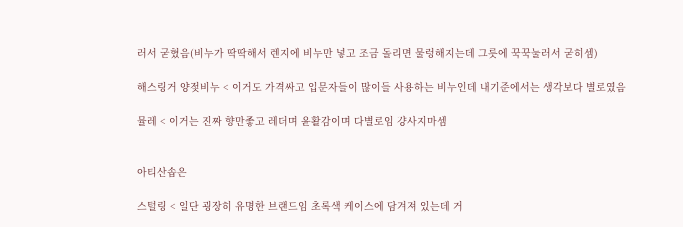러서 굳혔음(비누가 딱딱해서 렌지에 비누만 넣고 조금 돌리면 물렁해지는데 그릇에 꾹꾹눌러서 굳히셈)

해스링거 양젖비누 < 이거도 가격싸고 입문자들이 많이들 사용하는 비누인데 내기준에서는 생각보다 별로였음

뮬레 < 이거는 진짜 향만좋고 레더며 윤활감이며 다별로임 걍사지마셈


아티산솝은

스털링 < 일단 굉장히 유명한 브랜드임 초록색 케이스에 담겨져 있는데 거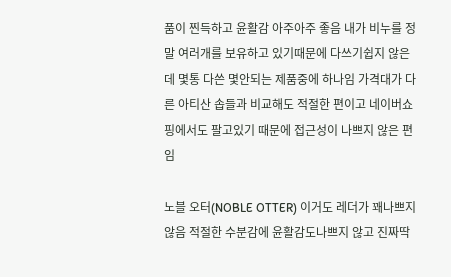품이 찐득하고 윤활감 아주아주 좋음 내가 비누를 정말 여러개를 보유하고 있기때문에 다쓰기쉽지 않은데 몇통 다쓴 몇안되는 제품중에 하나임 가격대가 다른 아티산 솝들과 비교해도 적절한 편이고 네이버쇼핑에서도 팔고있기 때문에 접근성이 나쁘지 않은 편임

노블 오터(NOBLE OTTER) 이거도 레더가 꽤나쁘지 않음 적절한 수분감에 윤활감도나쁘지 않고 진짜딱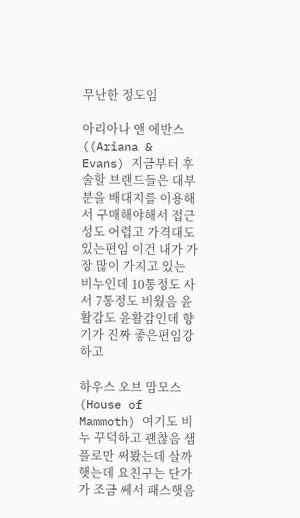무난한 정도임

아리아나 앤 에반스((Ariana & Evans) 지금부터 후술할 브랜드들은 대부분을 배대지를 이용해서 구매해야해서 접근성도 어렵고 가격대도 있는편임 이건 내가 가장 많이 가지고 있는 비누인데 10통정도 사서 7통정도 비웠음 윤활감도 윤활감인데 향기가 진짜 좋은편임강하고

하우스 오브 맘모스(House of Mammoth) 여기도 비누 꾸덕하고 괜찮음 샘플로만 써봤는데 살까햇는데 요친구는 단가가 조금 쎄서 패스햇음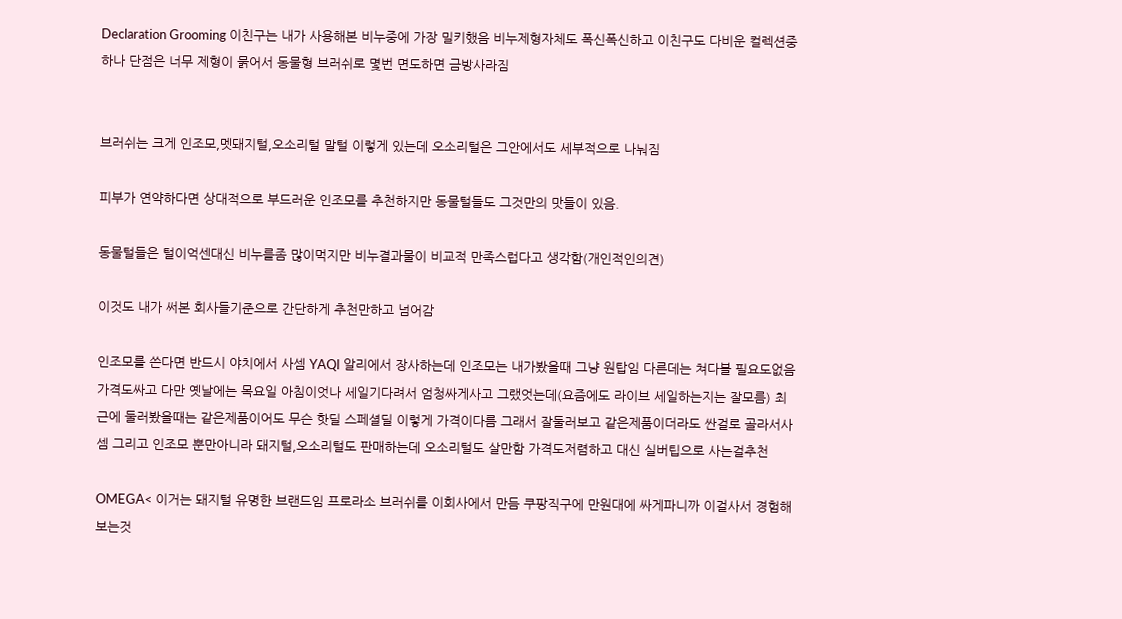Declaration Grooming 이친구는 내가 사용해본 비누중에 가장 밀키했음 비누제형자체도 폭신폭신하고 이친구도 다비운 컬렉션중 하나 단점은 너무 제형이 묽어서 동물형 브러쉬로 몇번 면도하면 금방사라짐


브러쉬는 크게 인조모,멧돼지털,오소리털 말털 이렇게 있는데 오소리털은 그안에서도 세부적으로 나눠짐

피부가 연약하다면 상대적으로 부드러운 인조모를 추천하지만 동물털들도 그것만의 맛들이 있음.

동물털들은 털이억센대신 비누를좀 많이먹지만 비누결과물이 비교적 만족스럽다고 생각함(개인적인의견)

이것도 내가 써본 회사들기준으로 간단하게 추천만하고 넘어감

인조모를 쓴다면 반드시 야치에서 사셈 YAQI 알리에서 장사하는데 인조모는 내가봤을때 그냥 원탑임 다른데는 쳐다볼 필요도없음 가격도싸고 다만 옛날에는 목요일 아침이엇나 세일기다려서 엄청싸게사고 그랬엇는데(요즘에도 라이브 세일하는지는 잘모름) 최근에 둘러봤을때는 같은제품이어도 무슨 핫딜 스페셜딜 이렇게 가격이다름 그래서 잘둘러보고 같은제품이더라도 싼걸로 골라서사셈 그리고 인조모 뿐만아니라 돼지털,오소리털도 판매하는데 오소리털도 살만함 가격도저렴하고 대신 실버팁으로 사는걸추천

OMEGA< 이거는 돼지털 유명한 브랜드임 프로라소 브러쉬를 이회사에서 만듬 쿠팡직구에 만원대에 싸게파니까 이걸사서 경험해보는것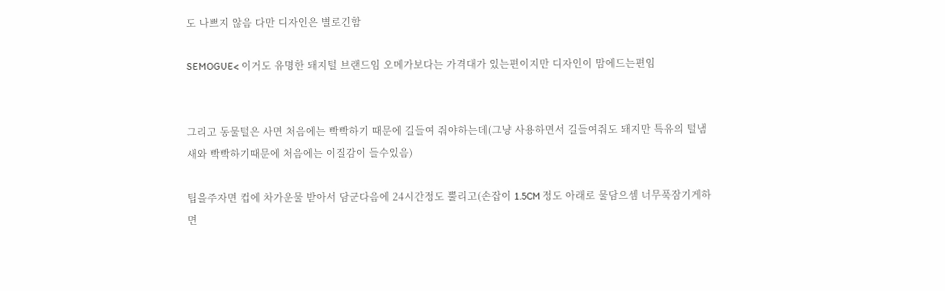도 나쁘지 않음 다만 디자인은 별로긴함

SEMOGUE< 이거도 유명한 돼지털 브랜드임 오메가보다는 가격대가 있는편이지만 디자인이 맘에드는편임


그리고 동물털은 사면 처음에는 빡빡하기 때문에 길들여 줘야하는데(그냥 사용하면서 길들여줘도 돼지만 특유의 털냄새와 빡빡하기때문에 처음에는 이질감이 들수있음)

팁을주자면 컵에 차가운물 받아서 담군다음에 24시간정도 뿔리고(손잡이 1.5CM 정도 아래로 물담으셈 너무푹잠기게하면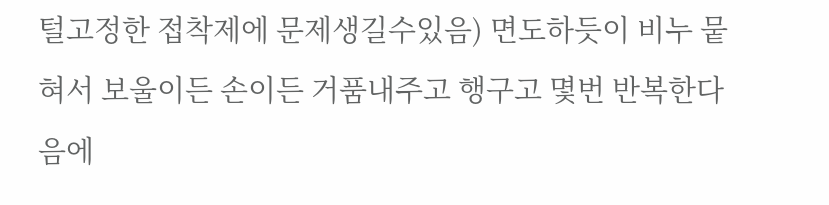털고정한 접착제에 문제생길수있음) 면도하듯이 비누 뭍혀서 보울이든 손이든 거품내주고 행구고 몇번 반복한다음에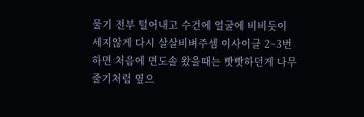물기 전부 털어내고 수건에 얼굴에 비비듯이 세지않게 다시 살살비벼주셈 이사이클 2~3번하면 처음에 면도솔 왔을때는 빳빳하던게 나무줄기처럼 옆으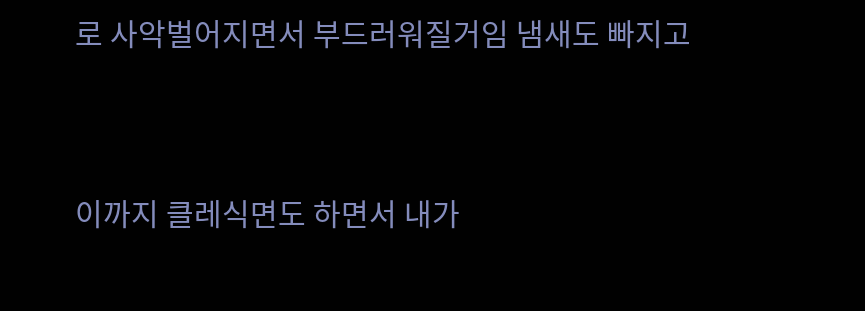로 사악벌어지면서 부드러워질거임 냄새도 빠지고


이까지 클레식면도 하면서 내가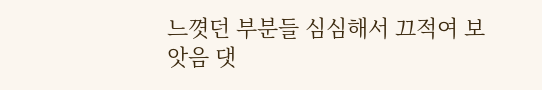느꼇던 부분들 심심해서 끄적여 보앗음 댓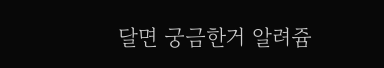달면 궁금한거 알려쥼